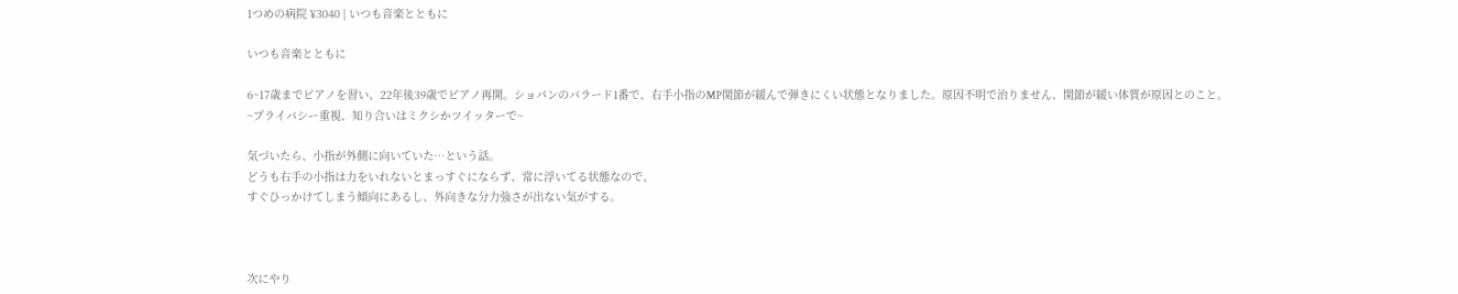1つめの病院 ¥3040 | いつも音楽とともに

いつも音楽とともに

6~17歳までピアノを習い、22年後39歳でピアノ再開。ショパンのバラード1番で、右手小指のMP関節が緩んで弾きにくい状態となりました。原因不明で治りません、関節が緩い体質が原因とのこと。
~プライバシー重視、知り合いはミクシかツイッターで~

気づいたら、小指が外側に向いていた…という話。
どうも右手の小指は力をいれないとまっすぐにならず、常に浮いてる状態なので、
すぐひっかけてしまう傾向にあるし、外向きな分力強さが出ない気がする。



次にやり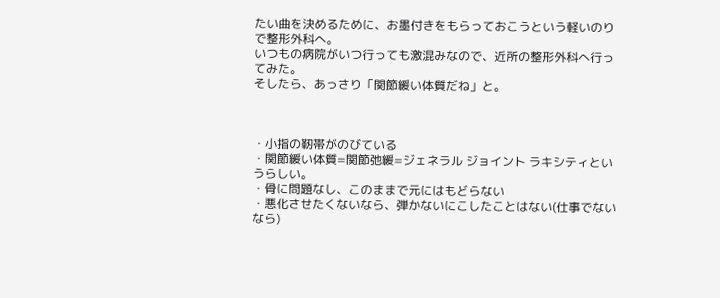たい曲を決めるために、お墨付きをもらっておこうという軽いのりで整形外科へ。
いつもの病院がいつ行っても激混みなので、近所の整形外科へ行ってみた。
そしたら、あっさり「関節緩い体質だね」と。



・小指の靭帯がのびている
・関節緩い体質=関節弛緩=ジェネラル ジョイント ラキシティというらしい。
・骨に問題なし、このままで元にはもどらない
・悪化させたくないなら、弾かないにこしたことはない(仕事でないなら)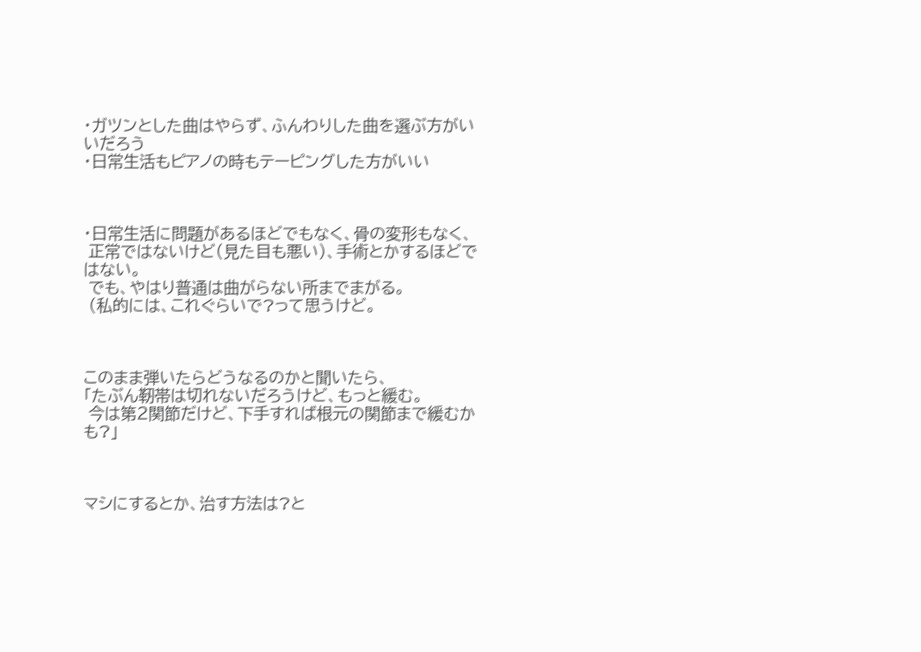・ガツンとした曲はやらず、ふんわりした曲を選ぶ方がいいだろう
・日常生活もピアノの時もテーピングした方がいい



・日常生活に問題があるほどでもなく、骨の変形もなく、
 正常ではないけど(見た目も悪い)、手術とかするほどではない。
 でも、やはり普通は曲がらない所までまがる。
 (私的には、これぐらいで?って思うけど。



このまま弾いたらどうなるのかと聞いたら、
「たぶん靭帯は切れないだろうけど、もっと緩む。
 今は第2関節だけど、下手すれば根元の関節まで緩むかも?」



マシにするとか、治す方法は?と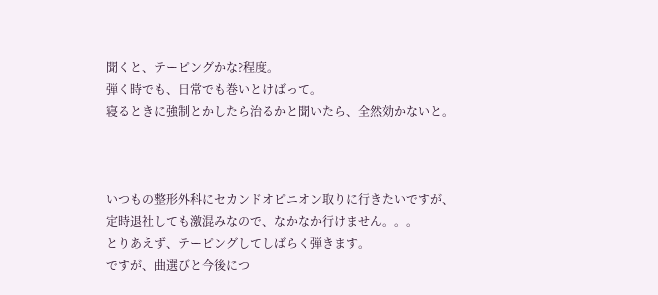聞くと、テーピングかな?程度。
弾く時でも、日常でも巻いとけばって。
寝るときに強制とかしたら治るかと聞いたら、全然効かないと。



いつもの整形外科にセカンドオピニオン取りに行きたいですが、
定時退社しても激混みなので、なかなか行けません。。。
とりあえず、テーピングしてしばらく弾きます。
ですが、曲選びと今後につ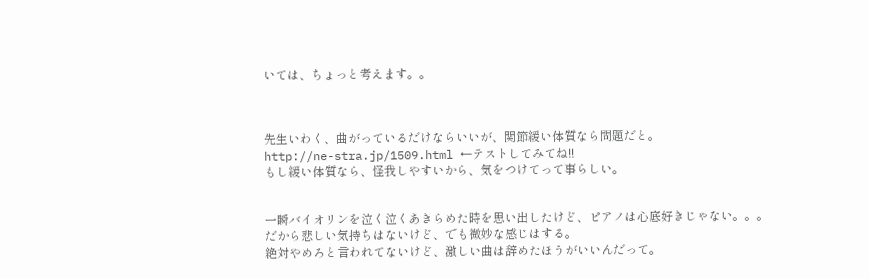いては、ちょっと考えます。。



先生いわく、曲がっているだけならいいが、関節緩い体質なら問題だと。
http://ne-stra.jp/1509.html ←テストしてみてね!!
もし緩い体質なら、怪我しやすいから、気をつけてって事らしい。


一瞬バイオリンを泣く泣くあきらめた時を思い出したけど、ピアノは心底好きじゃない。。。
だから悲しい気持ちはないけど、でも微妙な感じはする。
絶対やめろと言われてないけど、激しい曲は辞めたほうがいいんだって。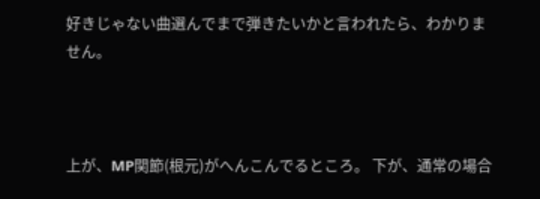好きじゃない曲選んでまで弾きたいかと言われたら、わかりません。



上が、MP関節(根元)がへんこんでるところ。 下が、通常の場合